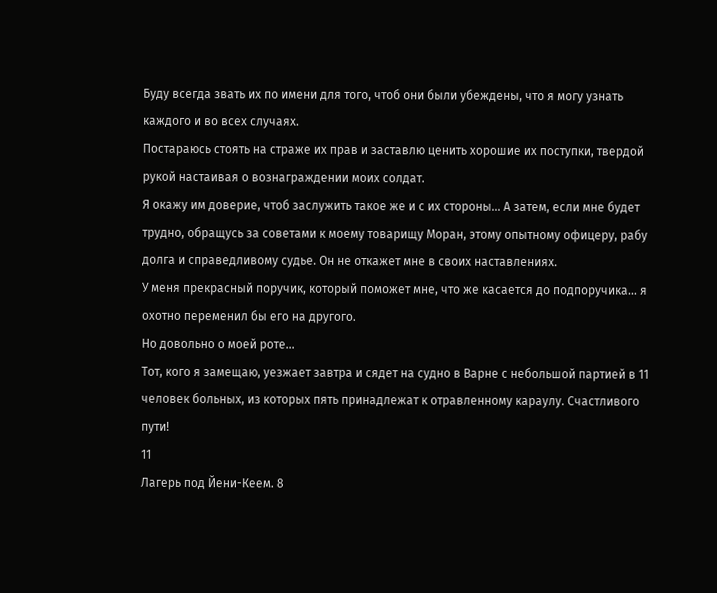Буду всегда звать их по имени для того, чтоб они были убеждены, что я могу узнать каждого и во всех случаях.
Постараюсь стоять на страже их прав и заставлю ценить хорошие их поступки, твердой рукой настаивая о вознаграждении моих солдат.
Я окажу им доверие, чтоб заслужить такое же и с их стороны… А затем, если мне будет трудно, обращусь за советами к моему товарищу Моран, этому опытному офицеру, рабу долга и справедливому судье. Он не откажет мне в своих наставлениях.
У меня прекрасный поручик, который поможет мне, что же касается до подпоручика… я охотно переменил бы его на другого.
Но довольно о моей роте…
Тот, кого я замещаю, уезжает завтра и сядет на судно в Варне с небольшой партией в 11 человек больных, из которых пять принадлежат к отравленному караулу. Счастливого пути!
11
Лагерь под Йени-Кеем. 8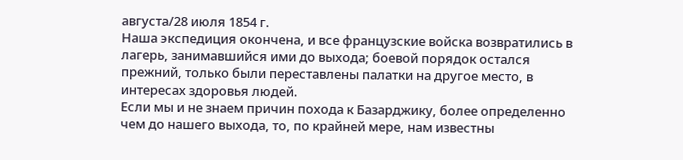августа/28 июля 1854 г.
Наша экспедиция окончена, и все французские войска возвратились в лагерь, занимавшийся ими до выхода; боевой порядок остался прежний, только были переставлены палатки на другое место, в интересах здоровья людей.
Если мы и не знаем причин похода к Базарджику, более определенно чем до нашего выхода, то, по крайней мере, нам известны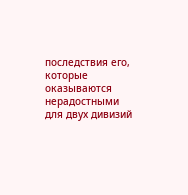последствия его, которые оказываются нерадостными для двух дивизий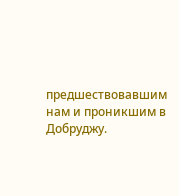предшествовавшим нам и проникшим в Добруджу.